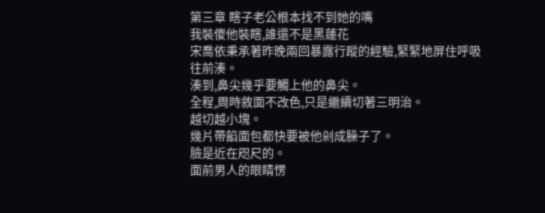第三章 瞎子老公根本找不到她的嘴
我裝傻他裝瞎,誰還不是黑蓮花
宋喬依秉承著昨晚兩回暴露行蹤的經驗,緊緊地屏住呼吸往前湊。
湊到,鼻尖幾乎要觸上他的鼻尖。
全程,周時敘面不改色,只是繼續切著三明治。
越切越小塊。
幾片帶餡面包都快要被他剁成臊子了。
臉是近在咫尺的。
面前男人的眼睛愣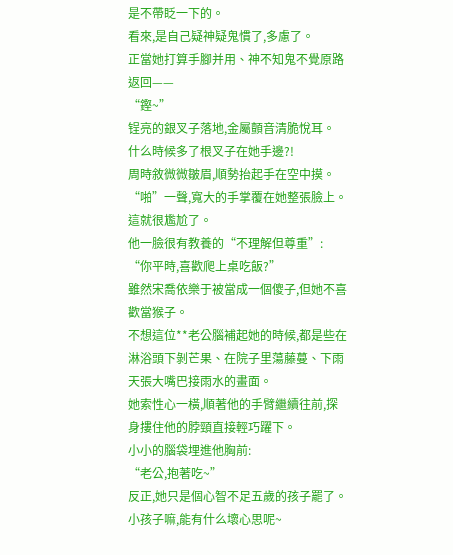是不帶眨一下的。
看來,是自己疑神疑鬼慣了,多慮了。
正當她打算手腳并用、神不知鬼不覺原路返回——
“鏗~”
锃亮的銀叉子落地,金屬顫音清脆悅耳。
什么時候多了根叉子在她手邊?!
周時敘微微皺眉,順勢抬起手在空中摸。
“啪”一聲,寬大的手掌覆在她整張臉上。
這就很尷尬了。
他一臉很有教養的“不理解但尊重”:
“你平時,喜歡爬上桌吃飯?”
雖然宋喬依樂于被當成一個傻子,但她不喜歡當猴子。
不想這位**老公腦補起她的時候,都是些在淋浴頭下剝芒果、在院子里蕩藤蔓、下雨天張大嘴巴接雨水的畫面。
她索性心一橫,順著他的手臂繼續往前,探身摟住他的脖頸直接輕巧躍下。
小小的腦袋埋進他胸前:
“老公,抱著吃~”
反正,她只是個心智不足五歲的孩子罷了。
小孩子嘛,能有什么壞心思呢~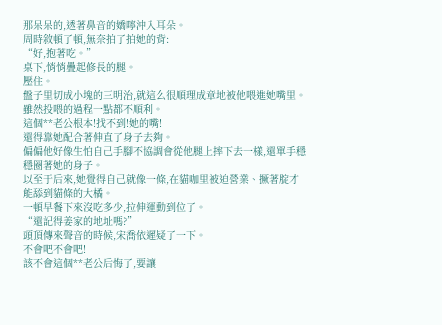那呆呆的,透著鼻音的嬌嚀沖入耳朵。
周時敘頓了頓,無奈拍了拍她的背:
“好,抱著吃。”
桌下,悄悄疊起修長的腿。
壓住。
盤子里切成小塊的三明治,就這么很順理成章地被他喂進她嘴里。
雖然投喂的過程一點都不順利。
這個**老公根本!找不到!她的嘴!
還得靠她配合著伸直了身子去夠。
偏偏他好像生怕自己手腳不協調會從他腿上摔下去一樣,還單手穩穩圈著她的身子。
以至于后來,她覺得自己就像一條,在貓咖里被迫營業、撅著腚才能舔到貓條的大橘。
一頓早餐下來沒吃多少,拉伸運動到位了。
“還記得姜家的地址嗎?”
頭頂傳來聲音的時候,宋喬依遲疑了一下。
不會吧不會吧!
該不會這個**老公后悔了,要讓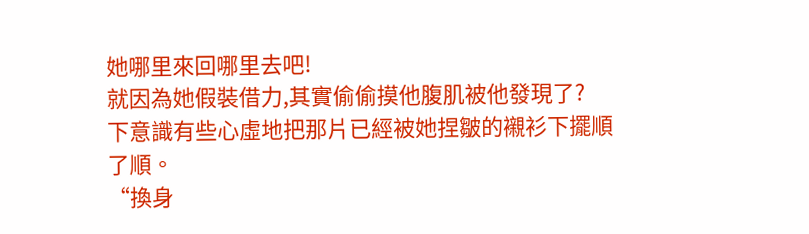她哪里來回哪里去吧!
就因為她假裝借力,其實偷偷摸他腹肌被他發現了?
下意識有些心虛地把那片已經被她捏皺的襯衫下擺順了順。
“換身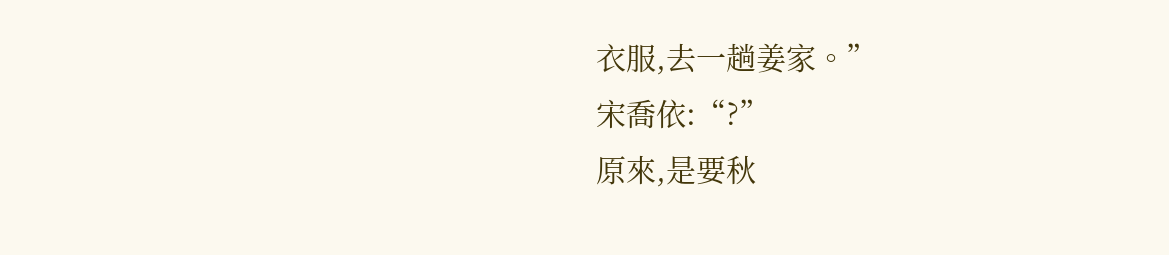衣服,去一趟姜家。”
宋喬依:“?”
原來,是要秋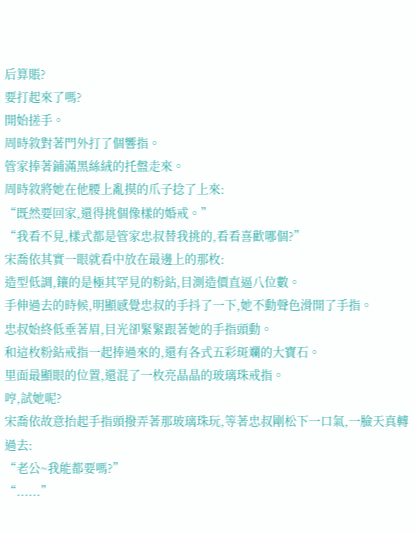后算賬?
要打起來了嗎?
開始搓手。
周時敘對著門外打了個響指。
管家捧著鋪滿黑絲絨的托盤走來。
周時敘將她在他腰上亂摸的爪子捻了上來:
“既然要回家,還得挑個像樣的婚戒。”
“我看不見,樣式都是管家忠叔替我挑的,看看喜歡哪個?”
宋喬依其實一眼就看中放在最邊上的那枚:
造型低調,鑲的是極其罕見的粉鉆,目測造價直逼八位數。
手伸過去的時候,明顯感覺忠叔的手抖了一下,她不動聲色滑開了手指。
忠叔始終低垂著眉,目光卻緊緊跟著她的手指頭動。
和這枚粉鉆戒指一起捧過來的,還有各式五彩斑斕的大寶石。
里面最顯眼的位置,還混了一枚亮晶晶的玻璃珠戒指。
哼,試她呢?
宋喬依故意抬起手指頭撥弄著那玻璃珠玩,等著忠叔剛松下一口氣,一臉天真轉過去:
“老公~我能都要嗎?”
“......”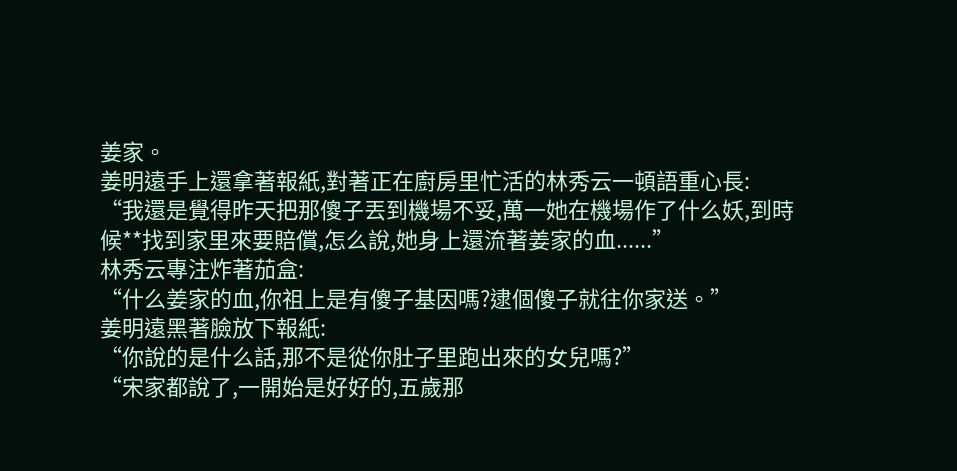姜家。
姜明遠手上還拿著報紙,對著正在廚房里忙活的林秀云一頓語重心長:
“我還是覺得昨天把那傻子丟到機場不妥,萬一她在機場作了什么妖,到時候**找到家里來要賠償,怎么說,她身上還流著姜家的血......”
林秀云專注炸著茄盒:
“什么姜家的血,你祖上是有傻子基因嗎?逮個傻子就往你家送。”
姜明遠黑著臉放下報紙:
“你說的是什么話,那不是從你肚子里跑出來的女兒嗎?”
“宋家都說了,一開始是好好的,五歲那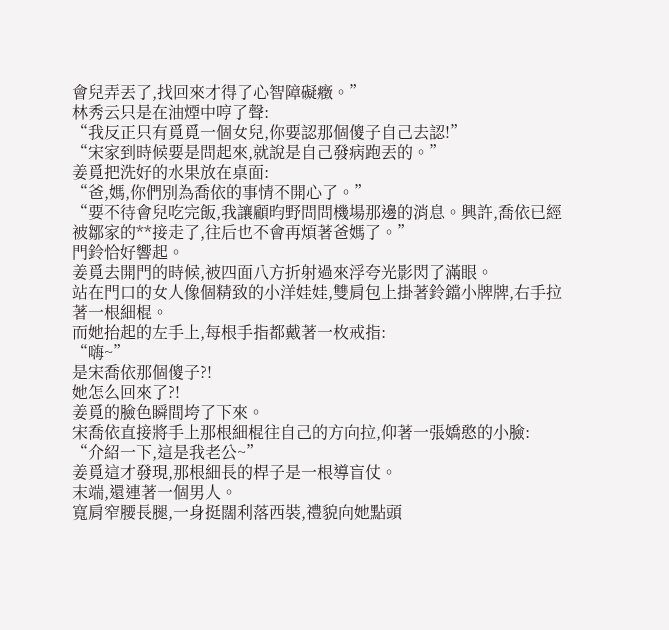會兒弄丟了,找回來才得了心智障礙癥。”
林秀云只是在油煙中哼了聲:
“我反正只有覓覓一個女兒,你要認那個傻子自己去認!”
“宋家到時候要是問起來,就說是自己發病跑丟的。”
姜覓把洗好的水果放在桌面:
“爸,媽,你們別為喬依的事情不開心了。”
“要不待會兒吃完飯,我讓顧昀野問問機場那邊的消息。興許,喬依已經被鄒家的**接走了,往后也不會再煩著爸媽了。”
門鈴恰好響起。
姜覓去開門的時候,被四面八方折射過來浮夸光影閃了滿眼。
站在門口的女人像個精致的小洋娃娃,雙肩包上掛著鈴鐺小牌牌,右手拉著一根細棍。
而她抬起的左手上,每根手指都戴著一枚戒指:
“嗨~”
是宋喬依那個傻子?!
她怎么回來了?!
姜覓的臉色瞬間垮了下來。
宋喬依直接將手上那根細棍往自己的方向拉,仰著一張嬌憨的小臉:
“介紹一下,這是我老公~”
姜覓這才發現,那根細長的桿子是一根導盲仗。
末端,還連著一個男人。
寬肩窄腰長腿,一身挺闊利落西裝,禮貌向她點頭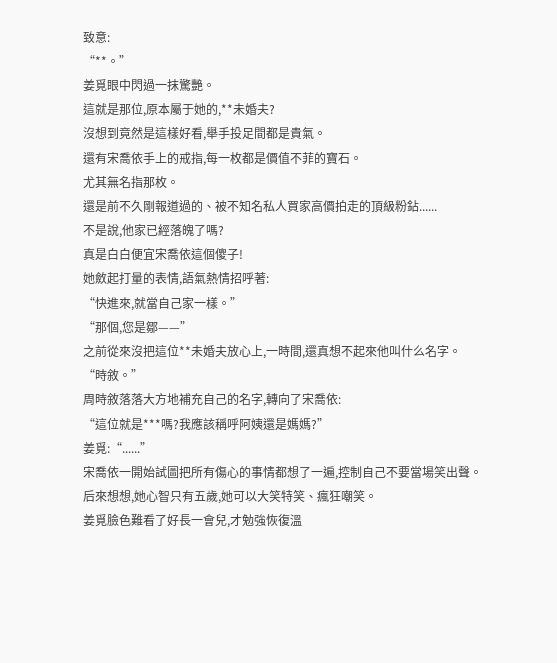致意:
“**。”
姜覓眼中閃過一抹驚艷。
這就是那位,原本屬于她的,**未婚夫?
沒想到竟然是這樣好看,舉手投足間都是貴氣。
還有宋喬依手上的戒指,每一枚都是價值不菲的寶石。
尤其無名指那枚。
還是前不久剛報道過的、被不知名私人買家高價拍走的頂級粉鉆......
不是說,他家已經落魄了嗎?
真是白白便宜宋喬依這個傻子!
她斂起打量的表情,語氣熱情招呼著:
“快進來,就當自己家一樣。”
“那個,您是鄒——”
之前從來沒把這位**未婚夫放心上,一時間,還真想不起來他叫什么名字。
“時敘。”
周時敘落落大方地補充自己的名字,轉向了宋喬依:
“這位就是***嗎?我應該稱呼阿姨還是媽媽?”
姜覓:“......”
宋喬依一開始試圖把所有傷心的事情都想了一遍,控制自己不要當場笑出聲。
后來想想,她心智只有五歲,她可以大笑特笑、瘋狂嘲笑。
姜覓臉色難看了好長一會兒,才勉強恢復溫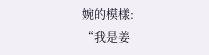婉的模樣:
“我是姜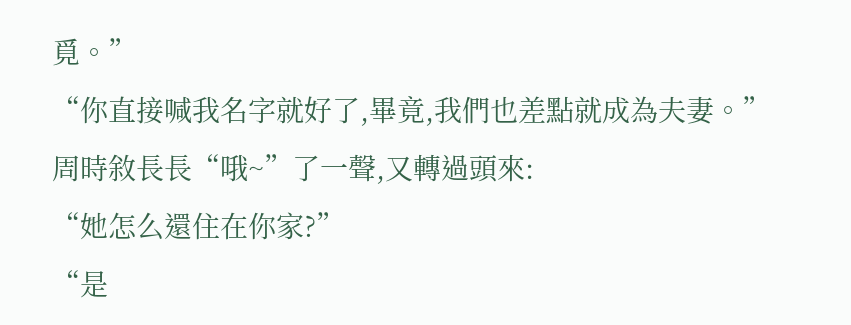覓。”
“你直接喊我名字就好了,畢竟,我們也差點就成為夫妻。”
周時敘長長“哦~”了一聲,又轉過頭來:
“她怎么還住在你家?”
“是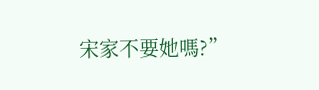宋家不要她嗎?”